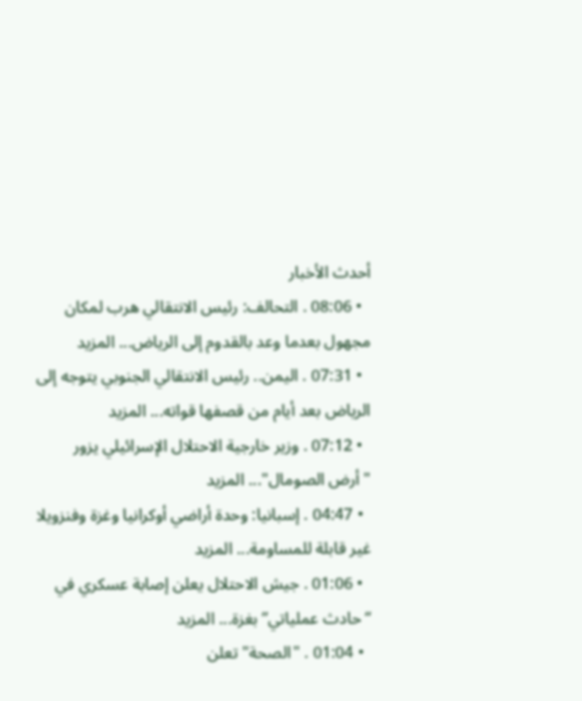أحدث الأخبار
  • 08:06 . التحالف: رئيس الانتقالي هرب لمكان مجهول بعدما وعد بالقدوم إلى الرياض... المزيد
  • 07:31 . اليمن.. رئيس الانتقالي الجنوبي يتوجه إلى الرياض بعد أيام من قصفها قواته... المزيد
  • 07:12 . وزير خارجية الاحتلال الإسرائيلي يزور "أرض الصومال"... المزيد
  • 04:47 . إسبانيا: وحدة أراضي أوكرانيا وغزة وفنزويلا غير قابلة للمساومة... المزيد
  • 01:06 . جيش الاحتلال يعلن إصابة عسكري في “حادث عملياتي” بغزة... المزيد
  • 01:04 . "الصحة" تعلن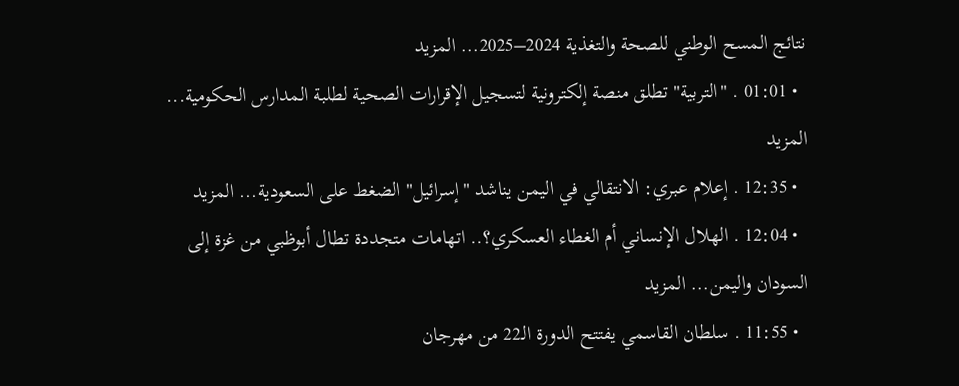نتائج المسح الوطني للصحة والتغذية 2024–2025... المزيد
  • 01:01 . "التربية" تطلق منصة إلكترونية لتسجيل الإقرارات الصحية لطلبة المدارس الحكومية... المزيد
  • 12:35 . إعلام عبري: الانتقالي في اليمن يناشد "إسرائيل" الضغط على السعودية... المزيد
  • 12:04 . الهلال الإنساني أم الغطاء العسكري؟.. اتهامات متجددة تطال أبوظبي من غزة إلى السودان واليمن... المزيد
  • 11:55 . سلطان القاسمي يفتتح الدورة الـ22 من مهرجان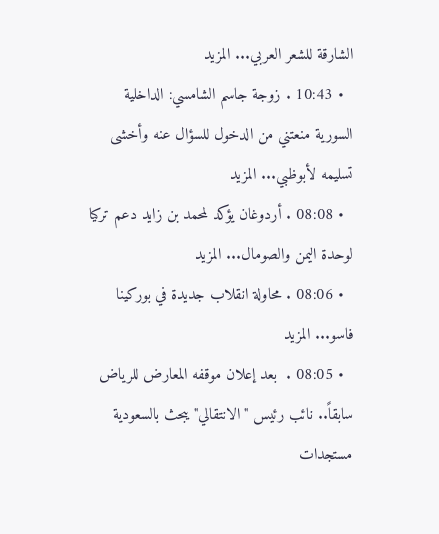الشارقة للشعر العربي... المزيد
  • 10:43 . زوجة جاسم الشامسي: الداخلية السورية منعتني من الدخول للسؤال عنه وأخشى تسليمه لأبوظبي... المزيد
  • 08:08 . أردوغان يؤكد لمحمد بن زايد دعم تركيا لوحدة اليمن والصومال... المزيد
  • 08:06 . محاولة انقلاب جديدة في بوركينا فاسو... المزيد
  • 08:05 .  بعد إعلان موقفه المعارض للرياض سابقاً.. نائب رئيس "الانتقالي" يبحث بالسعودية مستجدات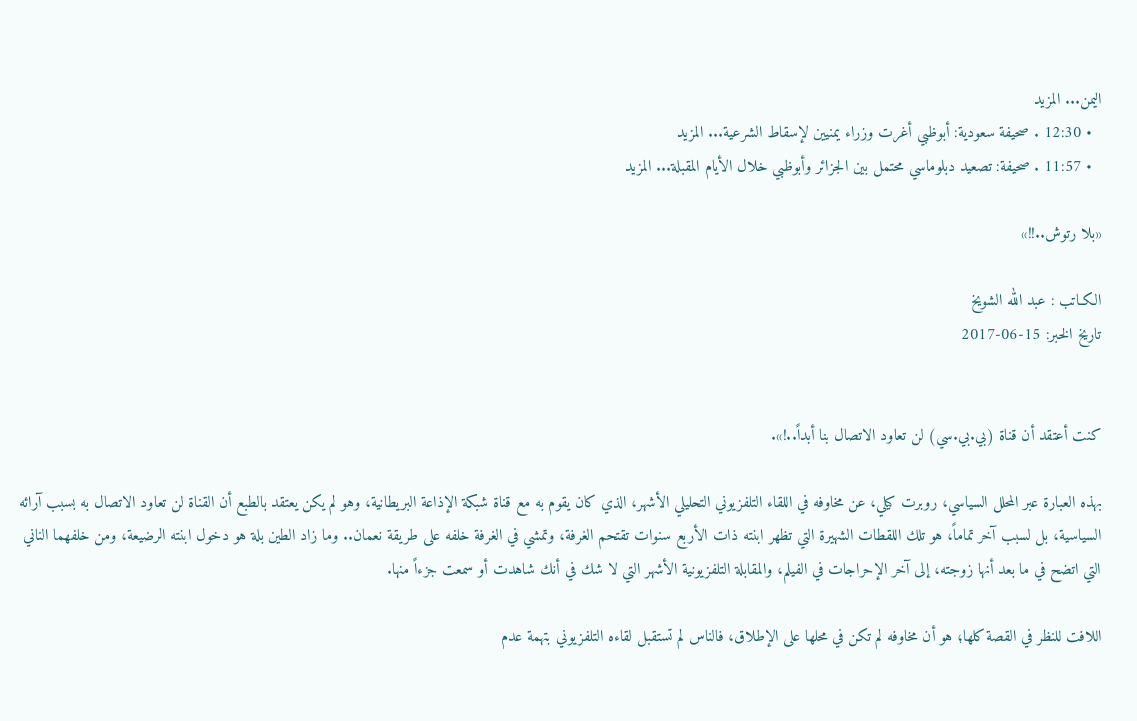اليمن... المزيد
  • 12:30 . صحيفة سعودية: أبوظبي أغرت وزراء يمنيين لإسقاط الشرعية... المزيد
  • 11:57 . صحيفة: تصعيد دبلوماسي محتمل بين الجزائر وأبوظبي خلال الأيام المقبلة... المزيد

«بلا رتوش..!!»

الكـاتب : عبد الله الشويخ
تاريخ الخبر: 15-06-2017


كنت أعتقد أن قناة (بي.بي.سي) لن تعاود الاتصال بنا أبداً..!».

بهذه العبارة عبر المحلل السياسي، روبرت كيلي، عن مخاوفه في اللقاء التلفزيوني التحليلي الأشهر، الذي كان يقوم به مع قناة شبكة الإذاعة البريطانية، وهو لم يكن يعتقد بالطبع أن القناة لن تعاود الاتصال به بسبب آرائه السياسية، بل لسبب آخر تماماً، هو تلك اللقطات الشهيرة التي تظهر ابنته ذات الأربع سنوات تقتحم الغرفة، وتمشي في الغرفة خلفه على طريقة نعمان.. وما زاد الطين بلة هو دخول ابنته الرضيعة، ومن خلفهما الناني التي اتضح في ما بعد أنها زوجته، إلى آخر الإحراجات في الفيلم، والمقابلة التلفزيونية الأشهر التي لا شك في أنك شاهدت أو سمعت جزءاً منها.

اللافت للنظر في القصة كلها؛ هو أن مخاوفه لم تكن في محلها على الإطلاق، فالناس لم تستقبل لقاءه التلفزيوني بتهمة عدم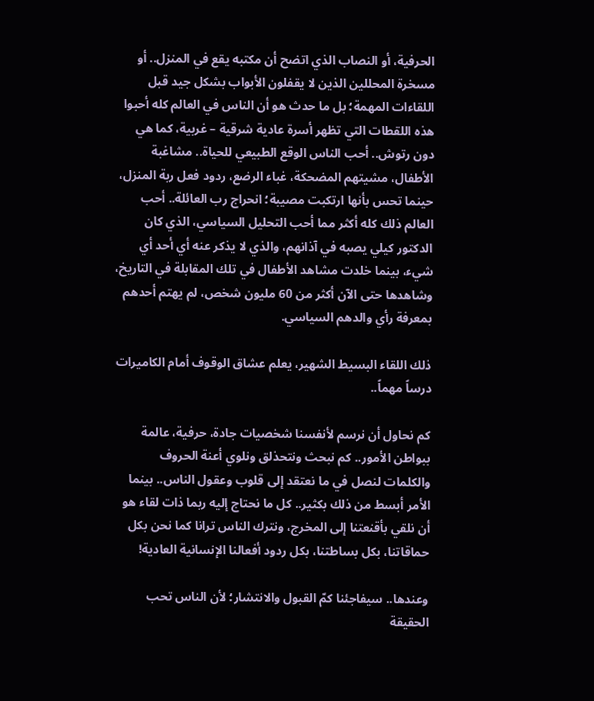الحرفية، أو النصاب الذي اتضح أن مكتبه يقع في المنزل.. أو مسخرة المحللين الذين لا يقفلون الأبواب بشكل جيد قبل اللقاءات المهمة؛ بل ما حدث هو أن الناس في العالم كله أحبوا هذه اللقطات التي تظهر أسرة عادية شرقية – غربية، كما هي دون رتوش.. أحب الناس الوقع الطبيعي للحياة.. مشاغبة الأطفال، مشيتهم المضحكة، غباء الرضع، ردود فعل ربة المنزل، حينما تحس بأنها ارتكبت مصيبة؛ انحراج رب العائلة.. أحب العالم ذلك كله أكثر مما أحب التحليل السياسي، الذي كان الدكتور كيلي يصبه في آذانهم، والذي لا يذكر عنه أي أحد أي شيء، بينما خلدت مشاهد الأطفال في تلك المقابلة في التاريخ، وشاهدها حتى الآن أكثر من 60 مليون شخص، لم يهتم أحدهم بمعرفة رأي والدهم السياسي.

ذلك اللقاء البسيط الشهير، يعلم عشاق الوقوف أمام الكاميرات درساً مهماً..

كم نحاول أن نرسم لأنفسنا شخصيات جادة، حرفية، عالمة ببواطن الأمور.. كم نبحث ونتحذلق ونلوي أعنة الحروف والكلمات لنصل في ما نعتقد إلى قلوب وعقول الناس.. بينما الأمر أبسط من ذلك بكثير.. كل ما نحتاج إليه ربما ذات لقاء هو أن نلقي بأقنعتنا إلى المخرج، ونترك الناس ترانا كما نحن بكل حماقاتنا، بكل بساطتنا، بكل ردود أفعالنا الإنسانية العادية!

وعندها.. سيفاجئنا كمّ القبول والانتشار؛ لأن الناس تحب الحقيقة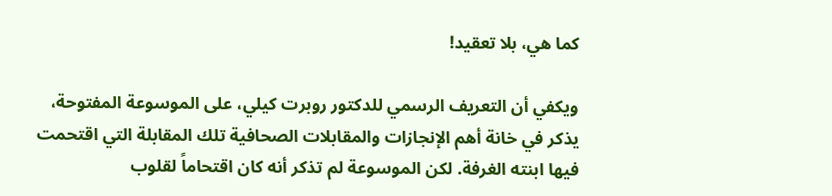كما هي، بلا تعقيد!

ويكفي أن التعريف الرسمي للدكتور روبرت كيلي، على الموسوعة المفتوحة، يذكر في خانة أهم الإنجازات والمقابلات الصحافية تلك المقابلة التي اقتحمت فيها ابنته الغرفة. لكن الموسوعة لم تذكر أنه كان اقتحاماً لقلوب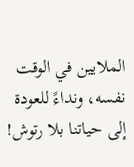الملايين في الوقت نفسه، ونداءً للعودة إلى حياتنا بلا رتوش!